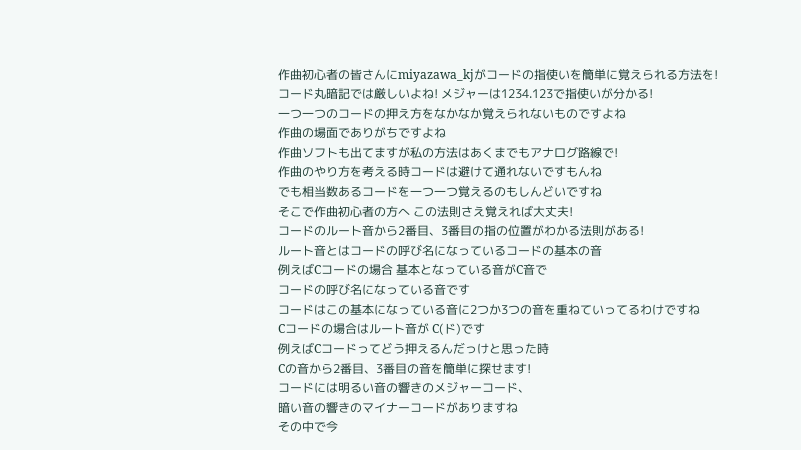作曲初心者の皆さんにmiyazawa_kjがコードの指使いを簡単に覚えられる方法を!
コード丸暗記では厳しいよね! メジャーは1234.123で指使いが分かる!
一つ一つのコードの押え方をなかなか覚えられないものですよね
作曲の場面でありがちですよね
作曲ソフトも出てますが私の方法はあくまでもアナログ路線で!
作曲のやり方を考える時コードは避けて通れないですもんね
でも相当数あるコードを一つ一つ覚えるのもしんどいですね
そこで作曲初心者の方へ この法則さえ覚えれば大丈夫!
コードのルート音から2番目、3番目の指の位置がわかる法則がある!
ルート音とはコードの呼び名になっているコードの基本の音
例えばCコードの場合 基本となっている音がC音で
コードの呼び名になっている音です
コードはこの基本になっている音に2つか3つの音を重ねていってるわけですね
Cコードの場合はルート音が C(ド)です
例えばCコードってどう押えるんだっけと思った時
Cの音から2番目、3番目の音を簡単に探せます!
コードには明るい音の響きのメジャーコード、
暗い音の響きのマイナーコードがありますね
その中で今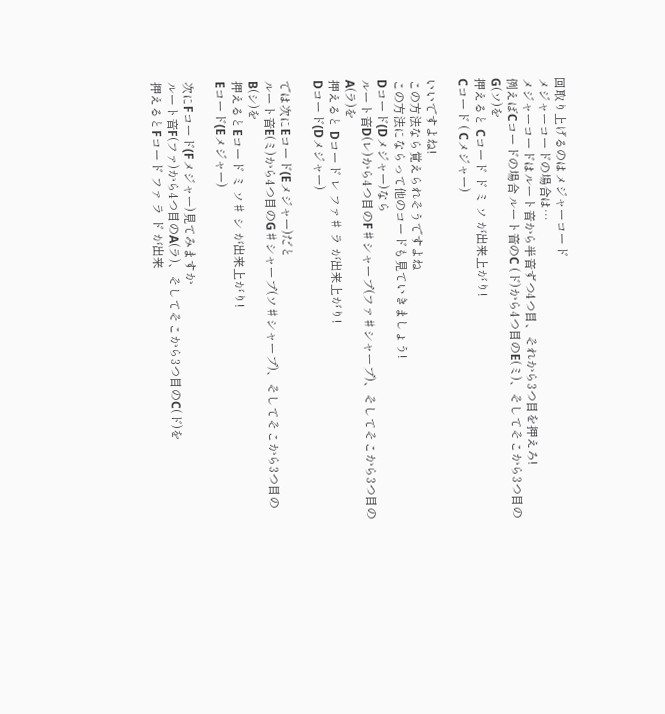回取り上げるのはメジャーコード
メジャーコードの場合は…
メジャーコードはルート音から半音ずつ4つ目、それから3つ目を押えろ!
例えばCコードの場合 ルート音のC (ド)から4つ目のE(ミ)、そしてそこから3つ目のG(ソ)を
押えると Cコード ド ミ ソ が出来上がり!
Cコード ( Cメジャー)

いいですよね!
この方法なら覚えられそうですよね
この方法にならって他のコードも見ていきましょう!
Dコード(Dメジャー)なら
ルート音D(レ)から4つ目のF♯シャープ(ファ♯シャープ)、そしてそこから3つ目のA(ラ)を
押えると Dコード レ ファ♯ ラ が出来上がり!
Dコード(Dメジャー)

では次にEコード(Eメジャー)だと
ルート音E(ミ)から4つ目のG♯シャープ(ソ♯シャープ)、そしてそこから3つ目のB(シ)を
押えるとEコード ミ ソ♯ シ が出来上がり!
Eコード(Eメジャー)

次にFコード(Fメジャー)見てみますか
ルート音F(ファ)から4つ目のA(ラ)、そしてそこから3つ目のC(ド)を
押えるとFコード ファ ラ ド が出来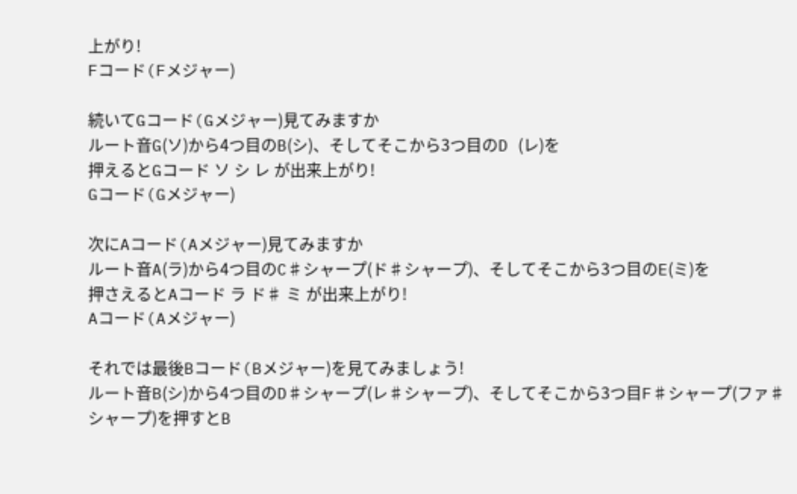上がり!
Fコード(Fメジャー)

続いてGコード(Gメジャー)見てみますか
ルート音G(ソ)から4つ目のB(シ)、そしてそこから3つ目のD (レ)を
押えるとGコード ソ シ レ が出来上がり!
Gコード(Gメジャー)

次にAコード(Aメジャー)見てみますか
ルート音A(ラ)から4つ目のC♯シャープ(ド♯シャープ)、そしてそこから3つ目のE(ミ)を
押さえるとAコード ラ ド♯ ミ が出来上がり!
Aコード(Aメジャー)

それでは最後Bコード(Bメジャー)を見てみましょう!
ルート音B(シ)から4つ目のD♯シャープ(レ♯シャープ)、そしてそこから3つ目F♯シャープ(ファ♯シャープ)を押すとB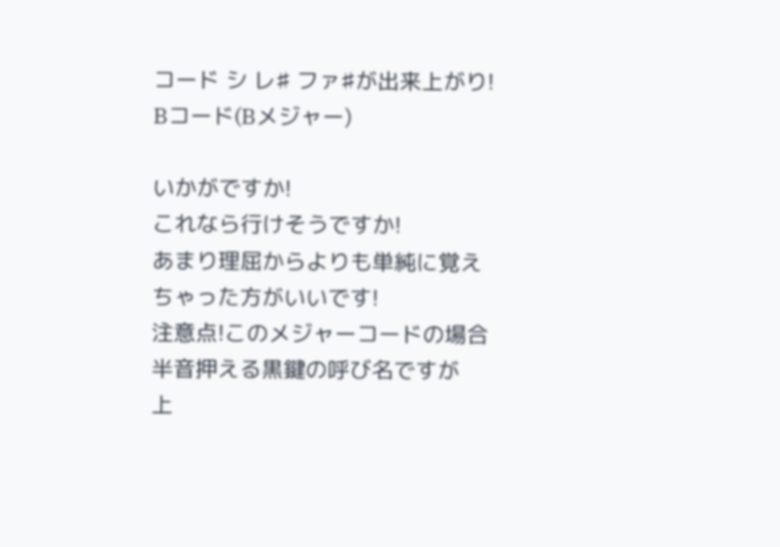コード シ レ♯ ファ♯が出来上がり!
Bコード(Bメジャー)

いかがですか!
これなら行けそうですか!
あまり理屈からよりも単純に覚えちゃった方がいいです!
注意点!このメジャーコードの場合半音押える黒鍵の呼び名ですが
上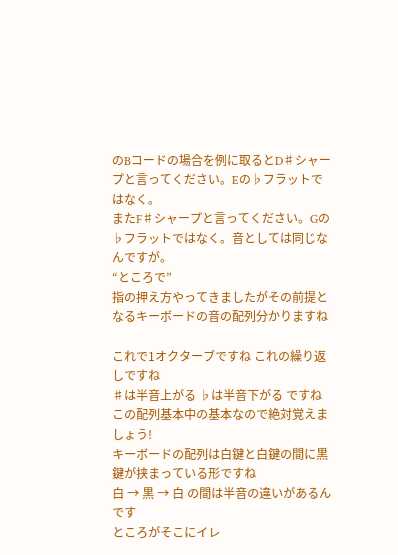のBコードの場合を例に取るとD♯シャープと言ってください。Eの♭フラットではなく。
またF♯シャープと言ってください。Gの♭フラットではなく。音としては同じなんですが。
“ところで”
指の押え方やってきましたがその前提となるキーボードの音の配列分かりますね

これで1オクターブですね これの繰り返しですね
♯は半音上がる ♭は半音下がる ですね
この配列基本中の基本なので絶対覚えましょう!
キーボードの配列は白鍵と白鍵の間に黒鍵が挟まっている形ですね
白 → 黒 → 白 の間は半音の違いがあるんです
ところがそこにイレ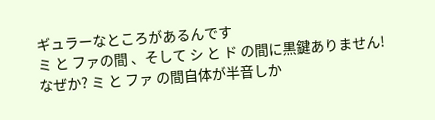ギュラーなところがあるんです
ミ と ファの間 、そして シ と ド の間に黒鍵ありません!
なぜか? ミ と ファ の間自体が半音しか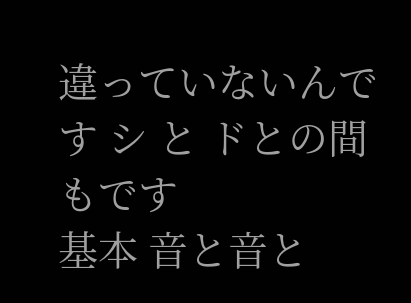違っていないんです シ と ドとの間もです
基本 音と音と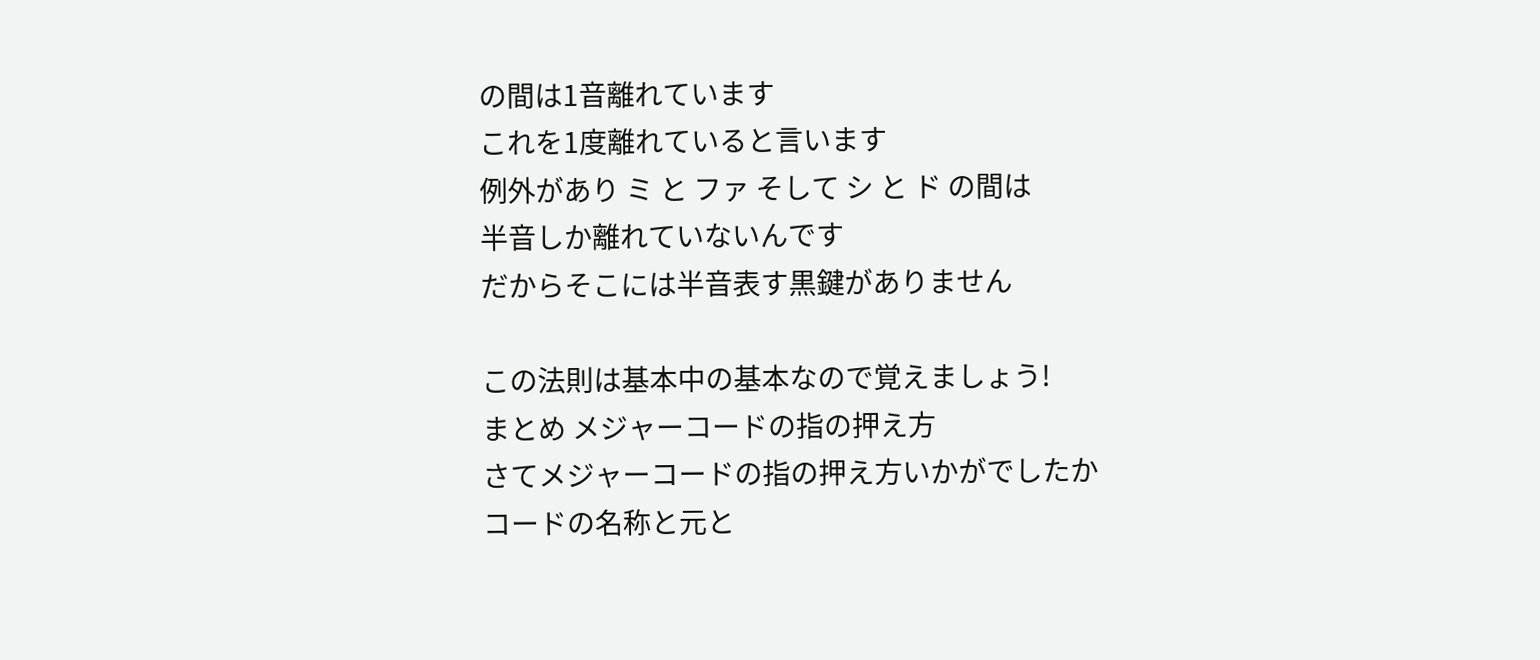の間は1音離れています
これを1度離れていると言います
例外があり ミ と ファ そして シ と ド の間は
半音しか離れていないんです
だからそこには半音表す黒鍵がありません

この法則は基本中の基本なので覚えましょう!
まとめ メジャーコードの指の押え方
さてメジャーコードの指の押え方いかがでしたか
コードの名称と元と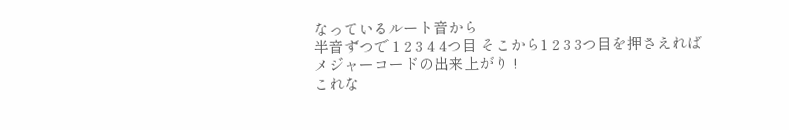なっているルート音から
半音ずつで 1 2 3 4 4つ目 そこから1 2 3 3つ目を押さえれば
メジャーコードの出来上がり !
これな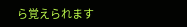ら覚えられます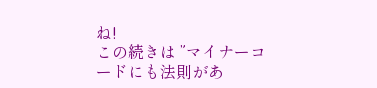ね!
この続きは ”マイナーコードにも法則があ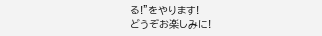る!”をやります!
どうぞお楽しみに!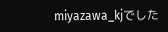miyazawa_kjでした